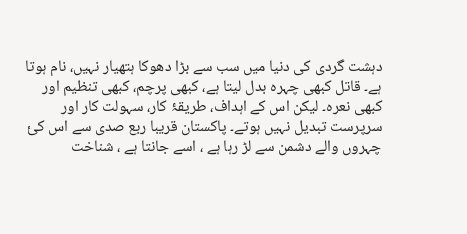دہشت گردی کی دنیا میں سب سے بڑا دھوکا ہتھیار نہیں، نام ہوتا ہے۔ قاتل کبھی چہرہ بدل لیتا ہے، کبھی پرچم، کبھی تنظیم اور کبھی نعرہ۔ لیکن اس کے اہداف، طریقۂ کار، سہولت کار اور سرپرست تبدیل نہیں ہوتے۔ پاکستان قریبا ربع صدی سے اس کئ چہروں والے دشمن سے لڑ رہا ہے ، اسے جانتا ہے ، شناخت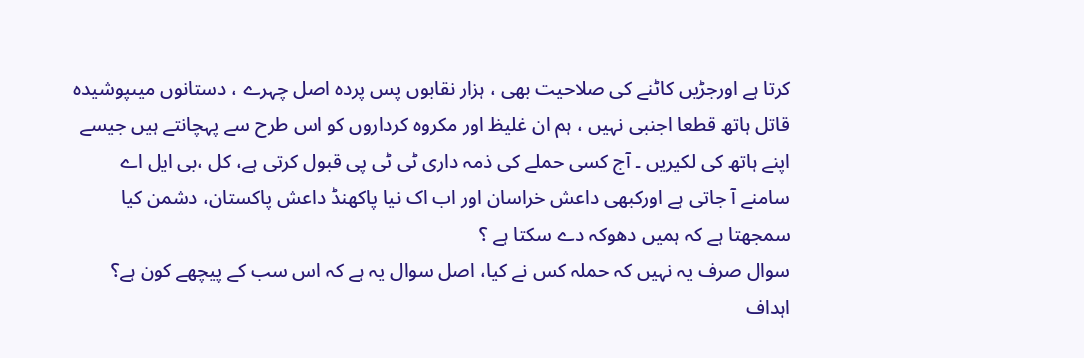کرتا ہے اورجڑیں کاٹنے کی صلاحیت بھی ، ہزار نقابوں پس پردہ اصل چہرے ، دستانوں میںپوشیدہ قاتل ہاتھ قطعا اجنبی نہیں ، ہم ان غلیظ اور مکروہ کرداروں کو اس طرح سے پہچانتے ہیں جیسے اپنے ہاتھ کی لکیریں ۔ آج کسی حملے کی ذمہ داری ٹی ٹی پی قبول کرتی ہے، کل ،بی ایل اے سامنے آ جاتی ہے اورکبھی داعش خراسان اور اب اک نیا پاکھنڈ داعش پاکستان، دشمن کیا سمجھتا ہے کہ ہمیں دھوکہ دے سکتا ہے ؟
سوال صرف یہ نہیں کہ حملہ کس نے کیا، اصل سوال یہ ہے کہ اس سب کے پیچھے کون ہے؟ اہداف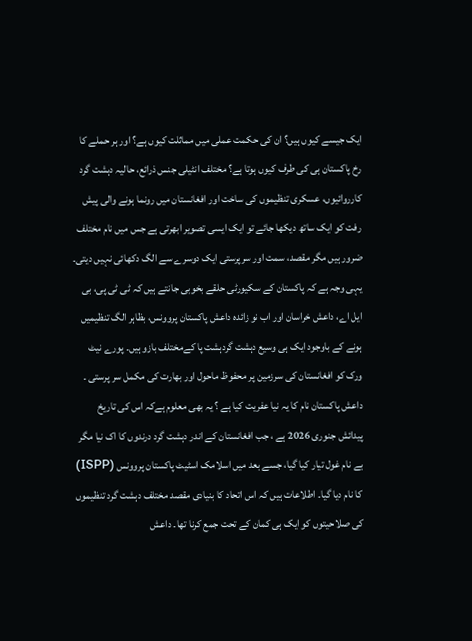ایک جیسے کیوں ہیں؟ ان کی حکمت عملی میں مماثلت کیوں ہے؟ اور ہر حملے کا رخ پاکستان ہی کی طرف کیوں ہوتا ہے؟ مختلف انٹیلی جنس ذرائع، حالیہ دہشت گرد کارروائیوں، عسکری تنظیموں کی ساخت اور افغانستان میں رونما ہونے والی پیش رفت کو ایک ساتھ دیکھا جائے تو ایک ایسی تصویر ابھرتی ہے جس میں نام مختلف ضرور ہیں مگر مقصد، سمت اور سرپرستی ایک دوسرے سے الگ دکھائی نہیں دیتی۔ یہی وجہ ہے کہ پاکستان کے سکیورٹی حلقے بخوبی جانتے ہیں کہ ٹی ٹی پی، بی ایل اے، داعش خراسان اور اب نو زائدہ داعش پاکستان پروونس، بظاہر الگ تنظیمیں ہونے کے باوجود ایک ہی وسیع دہشت گردہشت پا کےمختلف بازو ہیں۔ پورے نیٹ ورک کو افغانستان کی سرزمین پر محفوظ ماحول اور بھارت کی مکمل سر پرستی ۔ داعش پاکستان نام کا یہ نیا عفریت کیا ہے ؟ یہ بھی معلوم ہےکہ اس کی تاریخ پیدائش جنوری 2026 ہے ، جب افغانستان کے اندر دہشت گرد درندوں کا اک نیا مگر بے نام غول تیار کیا گیا، جسے بعد میں اسلامک اسٹیٹ پاکستان پروونس (ISPP) کا نام دیا گیا۔ اطلاعات ہیں کہ اس اتحاد کا بنیادی مقصد مختلف دہشت گرد تنظیموں کی صلاحیتوں کو ایک ہی کمان کے تحت جمع کرنا تھا۔ داعش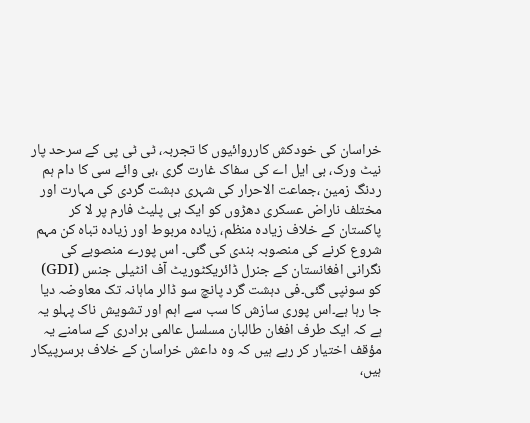خراسان کی خودکش کارروائیوں کا تجربہ، ٹی ٹی پی کے سرحد پار نیٹ ورک، بی ایل اے کی سفاک غارت گری ،بی وائے سی کا دام ہم ردنگ زمین ،جماعت الاحرار کی شہری دہشت گردی کی مہارت اور مختلف ناراض عسکری دھڑوں کو ایک ہی پلیٹ فارم پر لا کر پاکستان کے خلاف زیادہ منظم، زیادہ مربوط اور زیادہ تباہ کن مہم شروع کرنے کی منصوبہ بندی کی گئی۔ اس پورے منصوبے کی نگرانی افغانستان کے جنرل ڈائریکٹوریٹ آف انٹیلی جنس (GDI) کو سونپی گئی۔فی دہشت گرد پانچ سو ڈالر ماہانہ تک معاوضہ دیا جا رہا ہے۔اس پوری سازش کا سب سے اہم اور تشویش ناک پہلو یہ ہے کہ ایک طرف افغان طالبان مسلسل عالمی برادری کے سامنے یہ مؤقف اختیار کر رہے ہیں کہ وہ داعش خراسان کے خلاف برسرپیکار ہیں،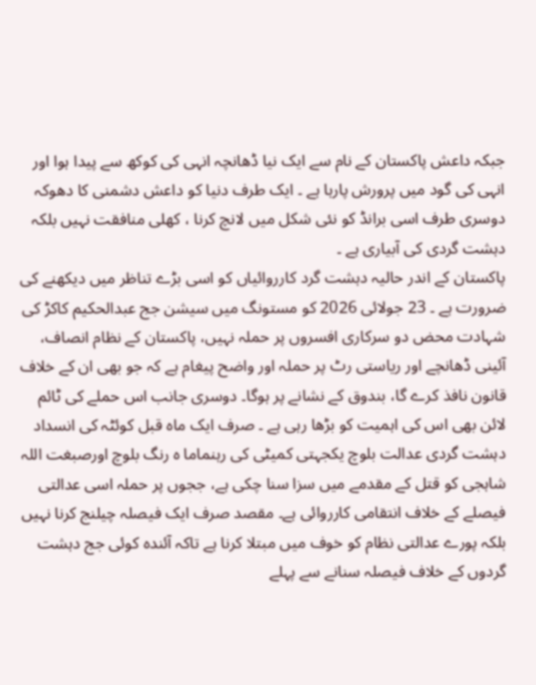جبکہ داعش پاکستان کے نام سے ایک نیا ڈھانچہ انہی کی کوکھ سے پیدا ہوا اور انہی کی گود میں پرورش پارہا ہے ۔ ایک طرف دنیا کو داعش دشمنی کا دھوکہ دوسری طرف اسی برانڈ کو نئی شکل میں لانچ کرنا ، کھلی منافقت نہیں بلکہ دہشت گردی کی آبیاری ہے ۔
پاکستان کے اندر حالیہ دہشت گرد کارروائیاں کو اسی بڑے تناظر میں دیکھنے کی ضرورت ہے ۔ 23 جولائی 2026 کو مستونگ میں سیشن جج عبدالحکیم کاکڑ کی شہادت محض دو سرکاری افسروں پر حملہ نہیں، پاکستان کے نظام انصاف، آئینی ڈھانچے اور ریاستی رٹ پر حملہ اور واضح پیغام ہے کہ جو بھی ان کے خلاف قانون نافذ کرے گا، بندوق کے نشانے پر ہوگا۔ دوسری جانب اس حملے کی ٹائم لائن بھی اس کی اہمیت کو بڑھا رہی ہے ۔ صرف ایک ماہ قبل کوئٹہ کی انسداد دہشت گردی عدالت بلوچ یکجہتی کمیٹی کی رہنماما ہ رنگ بلوچ اورصبغت اللہ شاہجی کو قتل کے مقدمے میں سزا سنا چکی ہے، ججوں پر حملہ اسی عدالتی فیصلے کے خلاف انتقامی کارروائی ہے۔ مقصد صرف ایک فیصلہ چیلنج کرنا نہیں بلکہ پورے عدالتی نظام کو خوف میں مبتلا کرنا ہے تاکہ آئندہ کوئی جج دہشت گردوں کے خلاف فیصلہ سنانے سے پہلے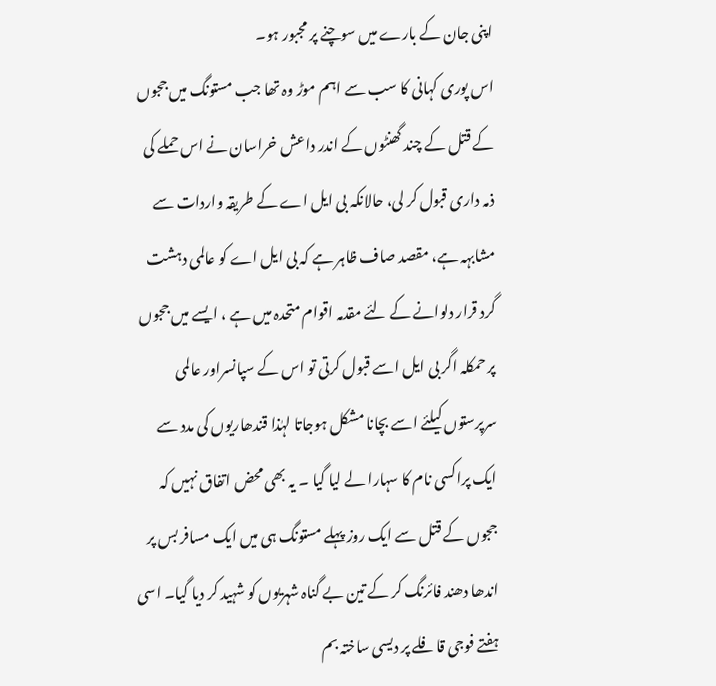اپنی جان کے بارے میں سوچنے پر مجبور ہو۔
اس پوری کہانی کا سب سے اہم موڑ وہ تھا جب مستونگ میں ججوں کے قتل کے چند گھنٹوں کے اندر داعش خراسان نے اس حملے کی ذمہ داری قبول کر لی، حالانکہ بی ایل اے کے طریقہ واردات سے مشابہہ ہے، مقصد صاف ظاہر ہے کہ بی ایل اے کو عالمی دہشت گرد قرار دلوانے کے لئے مقدمہ اقوام متحدہ میں ہے ، ایسے میں ججوں پر حمکلہ اگر بی ایل اسے قبول کرتی تو اس کے سپانسراور عالمی سرپرستوں کیلئے اسے بچانا مشکل ہوجاتا لہٰذا قندھاریوں کی مدد سے ایک پراکسی نام کا سہارا لے لیا گیا ۔ یہ بھی محض اتفاق نہیں کہ ججوں کے قتل سے ایک روز پہلے مستونگ ہی میں ایک مسافر بس پر اندھا دھند فائرنگ کر کے تین بے گناہ شہریوں کو شہید کر دیا گیا۔ اسی ہفتے فوجی قافلے پر دیسی ساختہ بم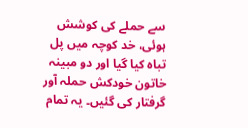سے حملے کی کوشش ہوئی، خد کوچہ میں پل تباہ کیا گیا اور دو مبینہ خاتون خودکش حملہ آور گرفتار کی گئیں۔ یہ تمام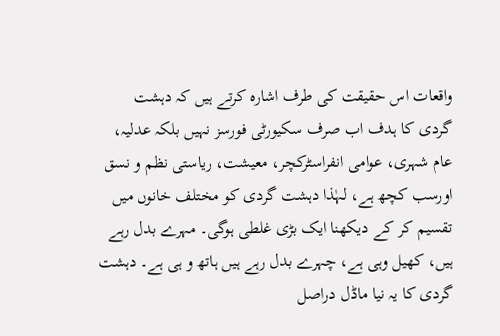واقعات اس حقیقت کی طرف اشارہ کرتے ہیں کہ دہشت گردی کا ہدف اب صرف سکیورٹی فورسز نہیں بلکہ عدلیہ، عام شہری، عوامی انفراسٹرکچر، معیشت، ریاستی نظم و نسق اورسب کچھ ہے، لہٰذا دہشت گردی کو مختلف خانوں میں تقسیم کر کے دیکھنا ایک بڑی غلطی ہوگی۔ مہرے بدل رہے ہیں، کھیل وہی ہے، چہرے بدل رہے ہیں ہاتھ و ہی ہے۔ دہشت گردی کا یہ نیا ماڈل دراصل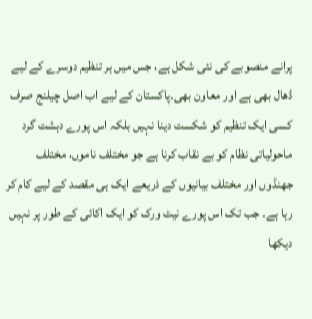پرانے منصوبے کی نئی شکل ہے، جس میں ہر تنظیم دوسرے کے لیے ڈھال بھی ہے اور معاون بھی۔پاکستان کے لیے اب اصل چیلنج صرف کسی ایک تنظیم کو شکست دینا نہیں بلکہ اس پورے دہشت گرد ماحولیاتی نظام کو بے نقاب کرنا ہے جو مختلف ناموں، مختلف جھنڈوں اور مختلف بیانیوں کے ذریعے ایک ہی مقصد کے لیے کام کر رہا ہے۔ جب تک اس پورے نیٹ ورک کو ایک اکائی کے طور پر نہیں دیکھا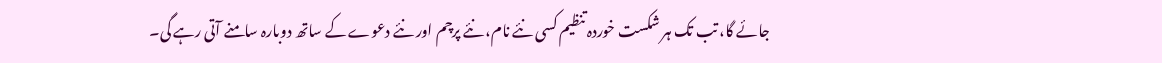جائے گا، تب تک ہر شکست خوردہ تنظیم کسی نئے نام، نئے پرچم اور نئے دعوے کے ساتھ دوبارہ سامنے آتی رہے گی۔